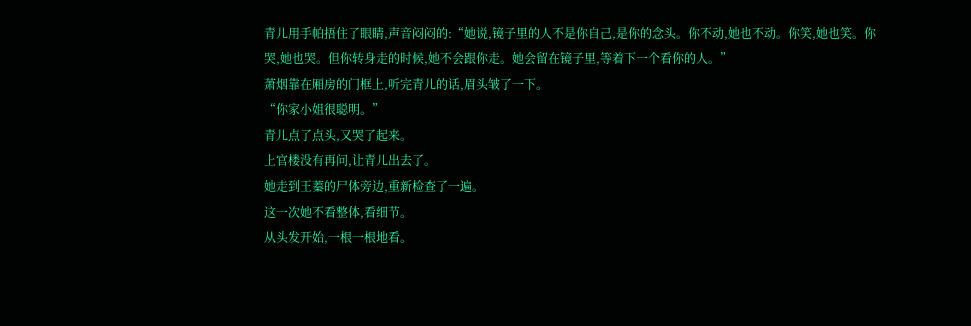青儿用手帕捂住了眼睛,声音闷闷的:“她说,镜子里的人不是你自己,是你的念头。你不动,她也不动。你笑,她也笑。你哭,她也哭。但你转身走的时候,她不会跟你走。她会留在镜子里,等着下一个看你的人。”
萧烟靠在厢房的门框上,听完青儿的话,眉头皱了一下。
“你家小姐很聪明。”
青儿点了点头,又哭了起来。
上官楼没有再问,让青儿出去了。
她走到王蓁的尸体旁边,重新检查了一遍。
这一次她不看整体,看细节。
从头发开始,一根一根地看。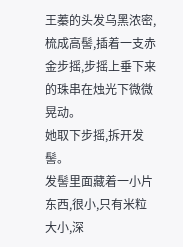王蓁的头发乌黑浓密,梳成高髻,插着一支赤金步摇,步摇上垂下来的珠串在烛光下微微晃动。
她取下步摇,拆开发髻。
发髻里面藏着一小片东西,很小,只有米粒大小,深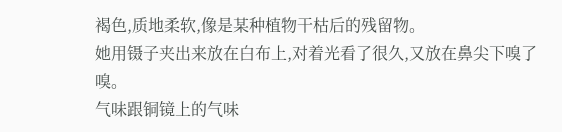褐色,质地柔软,像是某种植物干枯后的残留物。
她用镊子夹出来放在白布上,对着光看了很久,又放在鼻尖下嗅了嗅。
气味跟铜镜上的气味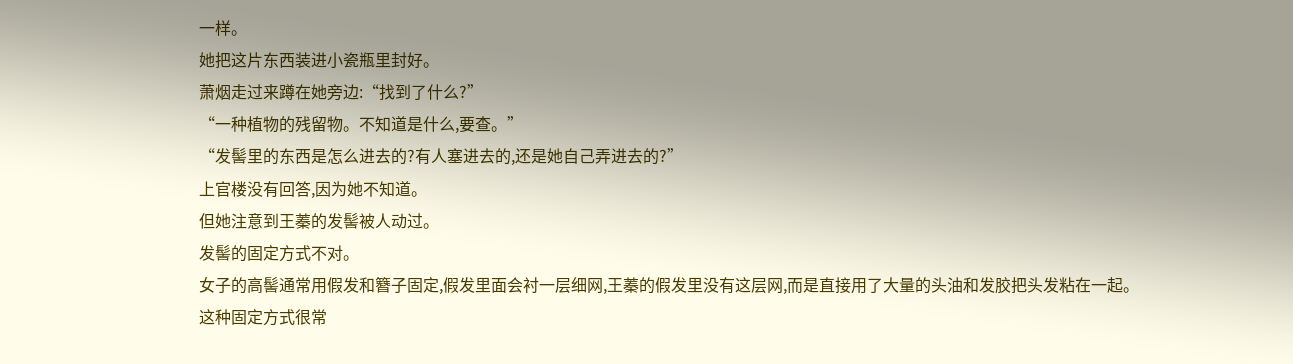一样。
她把这片东西装进小瓷瓶里封好。
萧烟走过来蹲在她旁边:“找到了什么?”
“一种植物的残留物。不知道是什么,要查。”
“发髻里的东西是怎么进去的?有人塞进去的,还是她自己弄进去的?”
上官楼没有回答,因为她不知道。
但她注意到王蓁的发髻被人动过。
发髻的固定方式不对。
女子的高髻通常用假发和簪子固定,假发里面会衬一层细网,王蓁的假发里没有这层网,而是直接用了大量的头油和发胶把头发粘在一起。
这种固定方式很常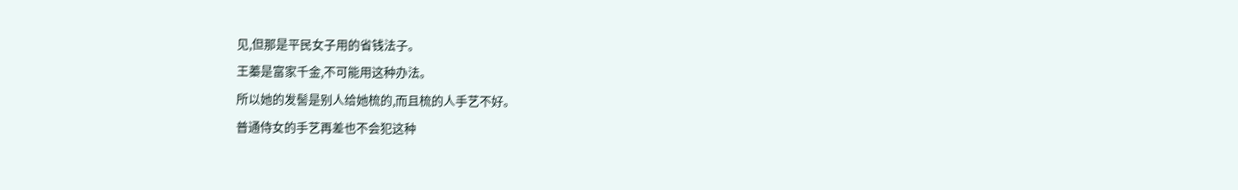见,但那是平民女子用的省钱法子。
王蓁是富家千金,不可能用这种办法。
所以她的发髻是别人给她梳的,而且梳的人手艺不好。
普通侍女的手艺再差也不会犯这种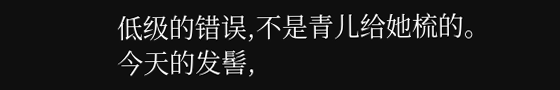低级的错误,不是青儿给她梳的。
今天的发髻,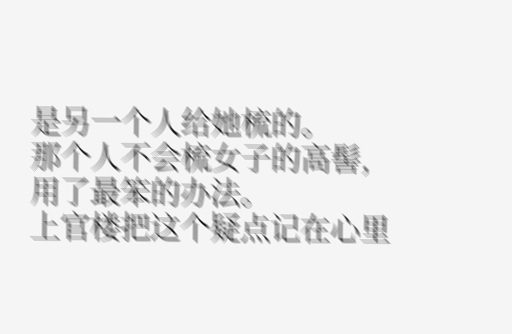是另一个人给她梳的。
那个人不会梳女子的高髻,用了最笨的办法。
上官楼把这个疑点记在心里